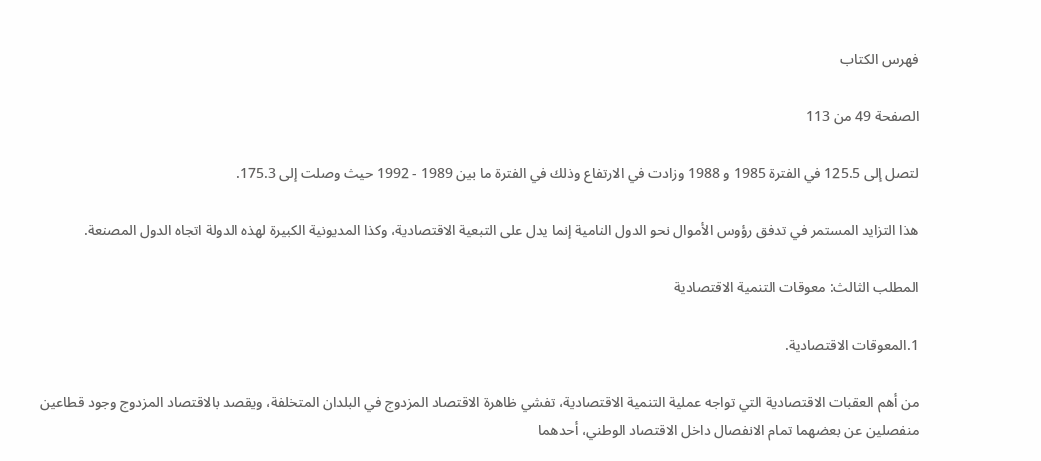فهرس الكتاب

الصفحة 49 من 113

لتصل إلى 125.5 في الفترة 1985 و 1988 وزادت في الارتفاع وذلك في الفترة ما بين 1989 - 1992 حيث وصلت إلى 175.3.

هذا التزايد المستمر في تدفق رؤوس الأموال نحو الدول النامية إنما يدل على التبعية الاقتصادية، وكذا المديونية الكبيرة لهذه الدولة اتجاه الدول المصنعة.

المطلب الثالث: معوقات التنمية الاقتصادية

1.المعوقات الاقتصادية.

من أهم العقبات الاقتصادية التي تواجه عملية التنمية الاقتصادية، تفشي ظاهرة الاقتصاد المزدوج في البلدان المتخلفة، ويقصد بالاقتصاد المزدوج وجود قطاعين منفصلين عن بعضهما تمام الانفصال داخل الاقتصاد الوطني، أحدهما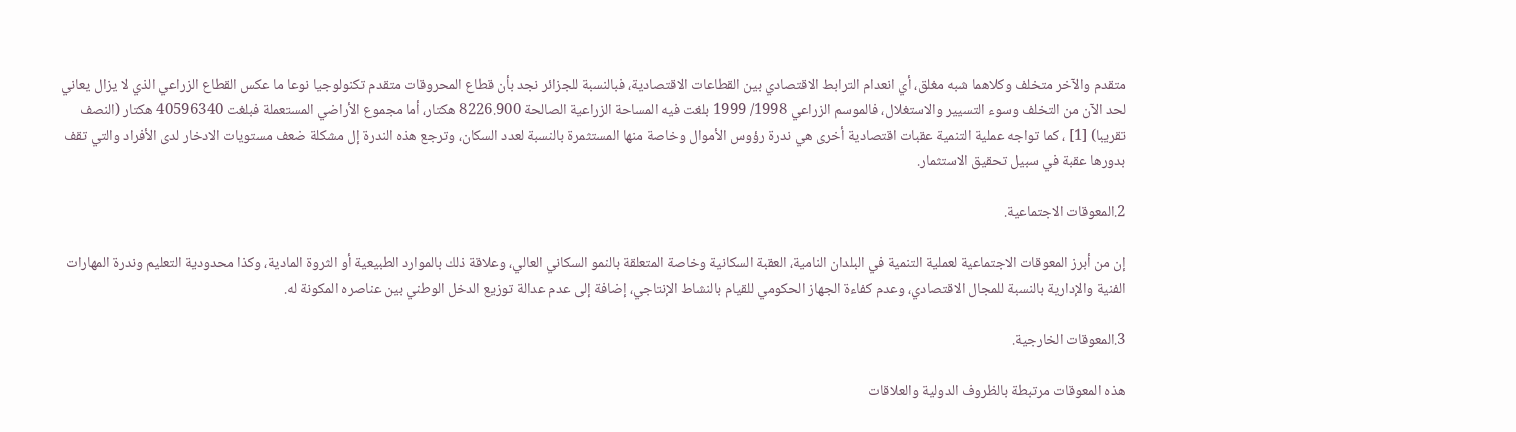متقدم والآخر متخلف وكلاهما شبه مغلق، أي انعدام الترابط الاقتصادي بين القطاعات الاقتصادية، فبالنسبة للجزائر نجد بأن قطاع المحروقات متقدم تكنولوجيا نوعا ما عكس القطاع الزراعي الذي لا يزال يعاني لحد الآن من التخلف وسوء التسيير والاستغلال، فالموسم الزراعي 1998/ 1999 بلغت فيه المساحة الزراعية الصالحة 8226.900 هكتار، أما مجموع الأراضي المستعملة فبلغت 40596340 هكتار (النصف تقريبا) [1] ، كما تواجه عملية التنمية عقبات اقتصادية أخرى هي ندرة رؤوس الأموال وخاصة منها المستثمرة بالنسبة لعدد السكان، وترجع هذه الندرة إل مشكلة ضعف مستويات الادخار لدى الأفراد والتي تقف بدورها عقبة في سبيل تحقيق الاستثمار.

2.المعوقات الاجتماعية.

إن من أبرز المعوقات الاجتماعية لعملية التنمية في البلدان النامية، العقبة السكانية وخاصة المتعلقة بالنمو السكاني العالي، وعلاقة ذلك بالموارد الطبيعية أو الثروة المادية، وكذا محدودية التعليم وندرة المهارات الفنية والإدارية بالنسبة للمجال الاقتصادي، وعدم كفاءة الجهاز الحكومي للقيام بالنشاط الإنتاجي، إضافة إلى عدم عدالة توزيع الدخل الوطني بين عناصره المكونة له.

3.المعوقات الخارجية.

هذه المعوقات مرتبطة بالظروف الدولية والعلاقات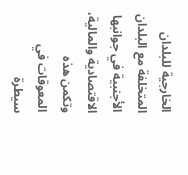الخارجية للبلدان المتخلفة مع البلدان الأجنبية في جوانبها الاقتصادية والمالية، وتكمن هذه المعوقات في سيطرة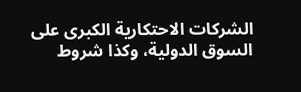الشركات الاحتكارية الكبرى على السوق الدولية، وكذا شروط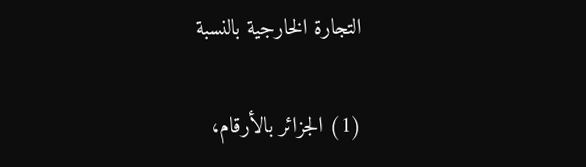التجارة الخارجية بالنسبة

(1) الجزائر بالأرقام،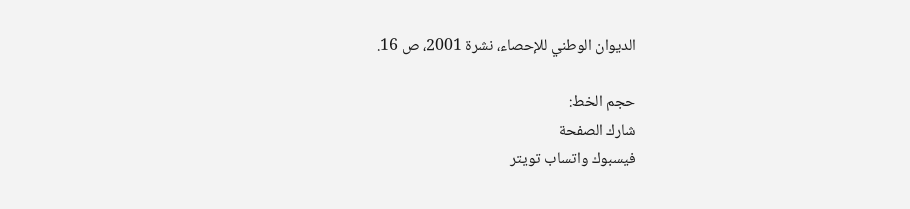الديوان الوطني للإحصاء، نشرة 2001، ص 16.

حجم الخط:
شارك الصفحة
فيسبوك واتساب تويتر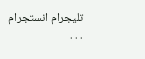تليجرام انستجرام
. . .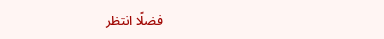فضلًا انتظر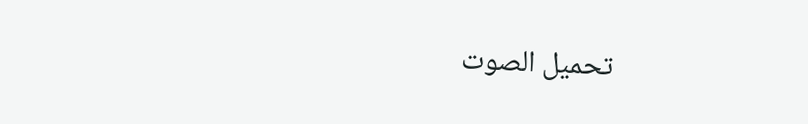تحميل الصوت